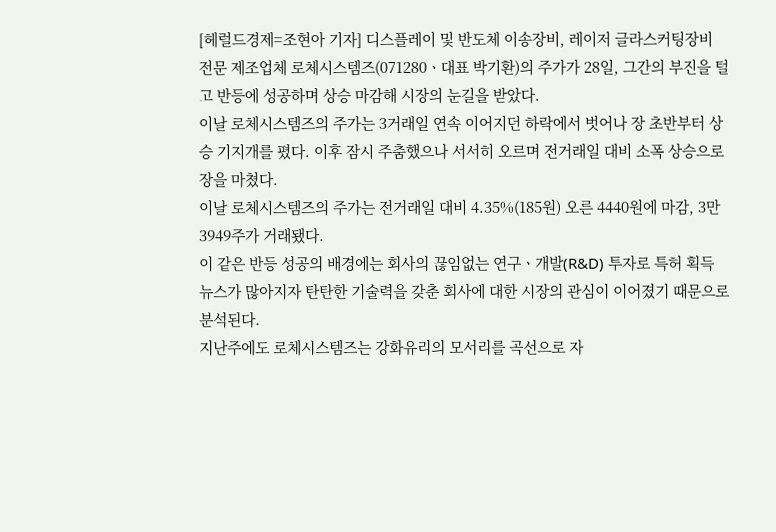[헤럴드경제=조현아 기자] 디스플레이 및 반도체 이송장비, 레이저 글라스커팅장비 전문 제조업체 로체시스템즈(071280ㆍ대표 박기환)의 주가가 28일, 그간의 부진을 털고 반등에 성공하며 상승 마감해 시장의 눈길을 받았다.
이날 로체시스템즈의 주가는 3거래일 연속 이어지던 하락에서 벗어나 장 초반부터 상승 기지개를 폈다. 이후 잠시 주춤했으나 서서히 오르며 전거래일 대비 소폭 상승으로 장을 마쳤다.
이날 로체시스템즈의 주가는 전거래일 대비 4.35%(185원) 오른 4440원에 마감, 3만3949주가 거래됐다.
이 같은 반등 성공의 배경에는 회사의 끊임없는 연구ㆍ개발(R&D) 투자로 특허 획득 뉴스가 많아지자 탄탄한 기술력을 갖춘 회사에 대한 시장의 관심이 이어졌기 때문으로 분석된다.
지난주에도 로체시스템즈는 강화유리의 모서리를 곡선으로 자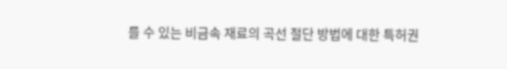를 수 있는 비금속 재료의 곡선 절단 방법에 대한 특허권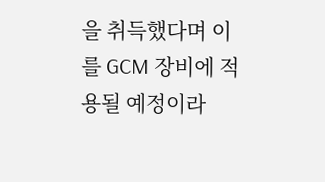을 취득했다며 이를 GCM 장비에 적용될 예정이라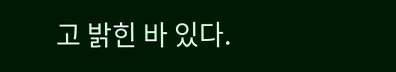고 밝힌 바 있다.